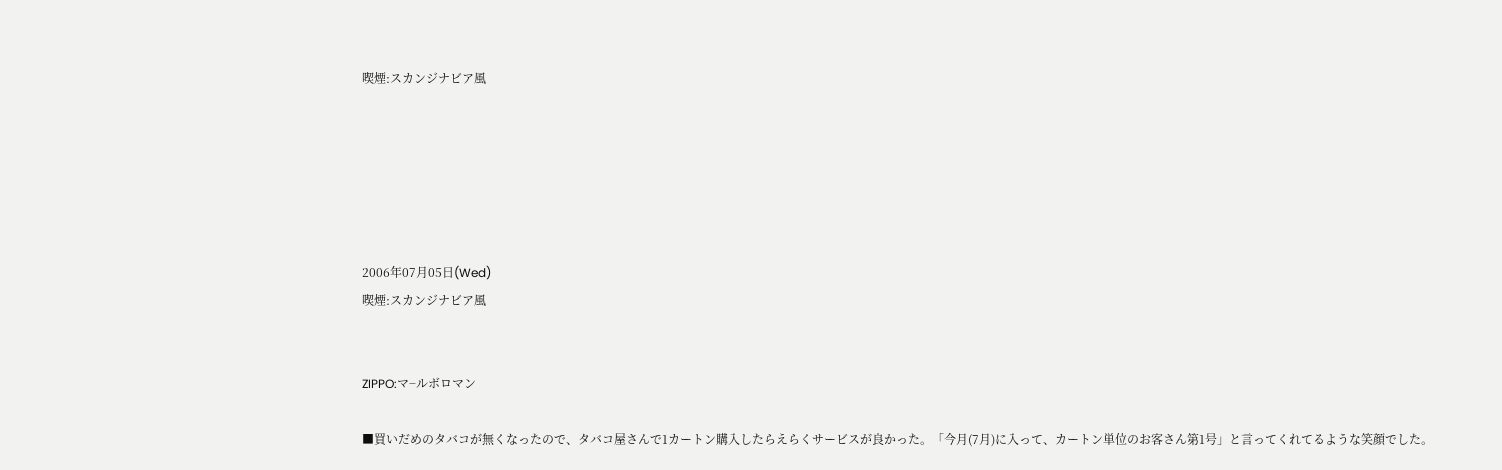喫煙:スカンジナビア風






2006年07月05日(Wed)
喫煙:スカンジナビア風


ZIPPO:マ−ルボロマン

■買いだめのタバコが無くなったので、タバコ屋さんで1カートン購入したらえらくサービスが良かった。「今月(7月)に入って、カートン単位のお客さん第1号」と言ってくれてるような笑顔でした。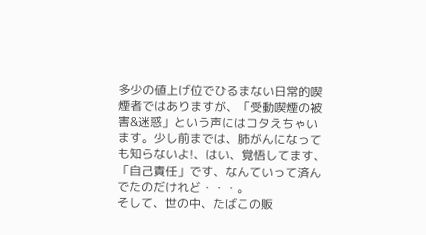多少の値上げ位でひるまない日常的喫煙者ではありますが、「受動喫煙の被害&迷惑」という声にはコタえちゃいます。少し前までは、肺がんになっても知らないよ!、はい、覚悟してます、「自己責任」です、なんていって済んでたのだけれど・・・。
そして、世の中、たばこの販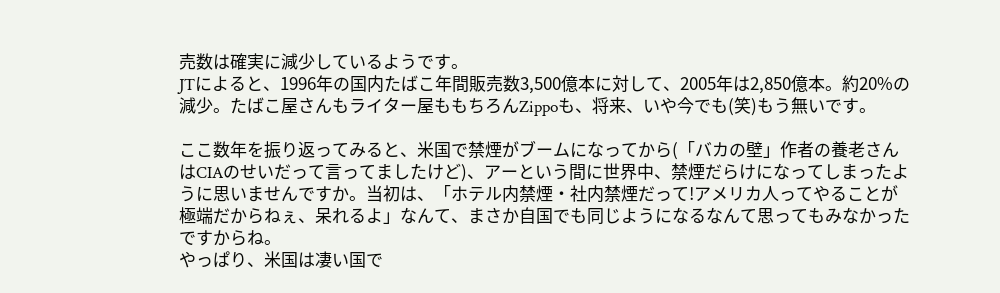売数は確実に減少しているようです。
JTによると、1996年の国内たばこ年間販売数3,500億本に対して、2005年は2,850億本。約20%の減少。たばこ屋さんもライター屋ももちろんZippoも、将来、いや今でも(笑)もう無いです。

ここ数年を振り返ってみると、米国で禁煙がブームになってから(「バカの壁」作者の養老さんはCIAのせいだって言ってましたけど)、アーという間に世界中、禁煙だらけになってしまったように思いませんですか。当初は、「ホテル内禁煙・社内禁煙だって!アメリカ人ってやることが極端だからねぇ、呆れるよ」なんて、まさか自国でも同じようになるなんて思ってもみなかったですからね。
やっぱり、米国は凄い国で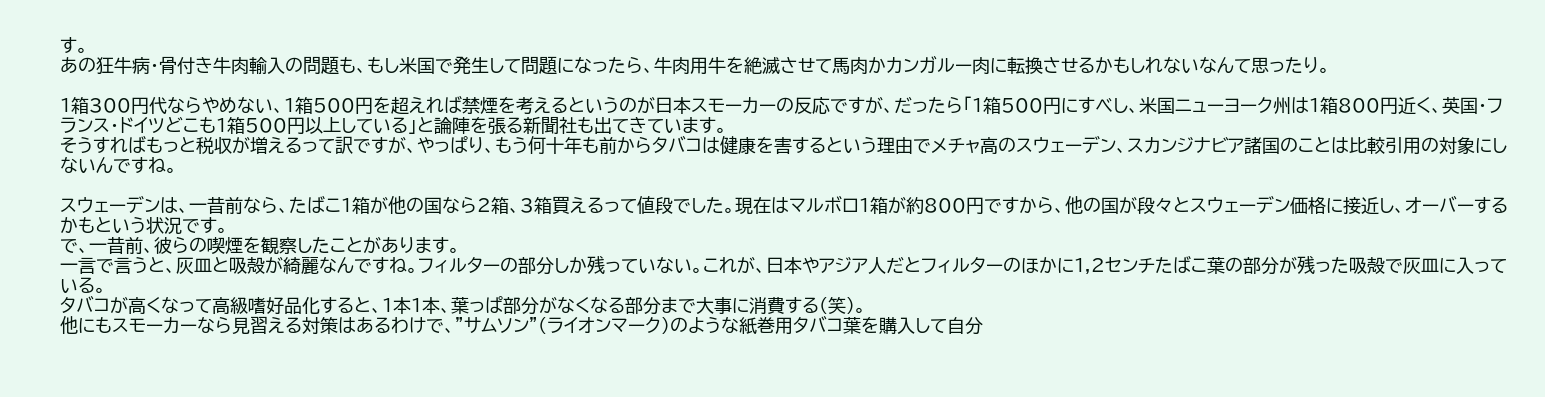す。
あの狂牛病・骨付き牛肉輸入の問題も、もし米国で発生して問題になったら、牛肉用牛を絶滅させて馬肉かカンガルー肉に転換させるかもしれないなんて思ったり。

1箱300円代ならやめない、1箱500円を超えれば禁煙を考えるというのが日本スモーカーの反応ですが、だったら「1箱500円にすべし、米国ニューヨーク州は1箱800円近く、英国・フランス・ドイツどこも1箱500円以上している」と論陣を張る新聞社も出てきています。
そうすればもっと税収が増えるって訳ですが、やっぱり、もう何十年も前からタバコは健康を害するという理由でメチャ高のスウェーデン、スカンジナビア諸国のことは比較引用の対象にしないんですね。

スウェーデンは、一昔前なら、たばこ1箱が他の国なら2箱、3箱買えるって値段でした。現在はマルボロ1箱が約800円ですから、他の国が段々とスウェーデン価格に接近し、オーバーするかもという状況です。
で、一昔前、彼らの喫煙を観察したことがあります。
一言で言うと、灰皿と吸殻が綺麗なんですね。フィルターの部分しか残っていない。これが、日本やアジア人だとフィルターのほかに1,2センチたばこ葉の部分が残った吸殻で灰皿に入っている。
タバコが高くなって高級嗜好品化すると、1本1本、葉っぱ部分がなくなる部分まで大事に消費する(笑)。
他にもスモーカーなら見習える対策はあるわけで、”サムソン”(ライオンマーク)のような紙巻用タバコ葉を購入して自分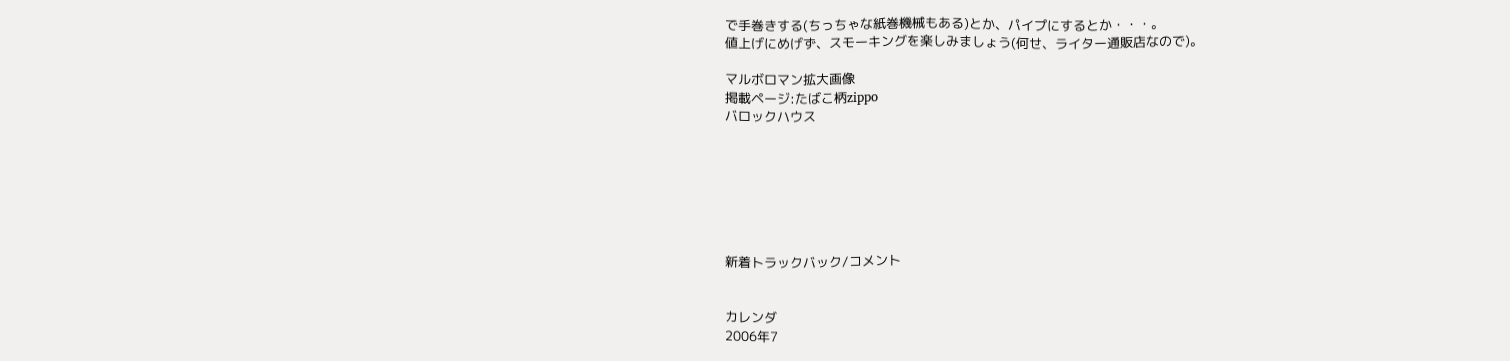で手巻きする(ちっちゃな紙巻機械もある)とか、パイプにするとか・・・。
値上げにめげず、スモーキングを楽しみましょう(何せ、ライター通販店なので)。

マルボロマン拡大画像
掲載ページ:たばこ柄zippo
バロックハウス







新着トラックバック/コメント


カレンダ
2006年7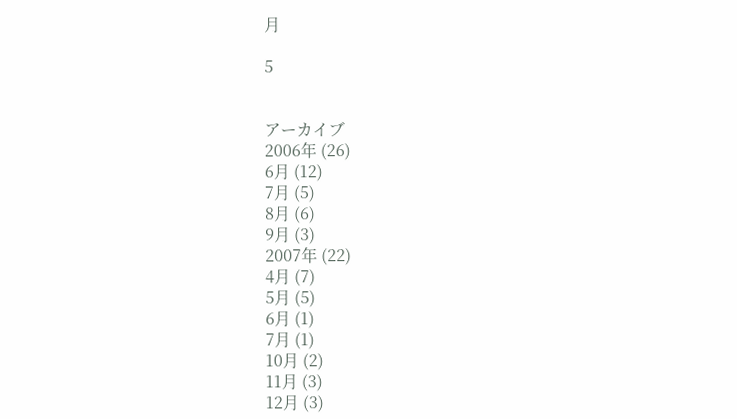月

5


アーカイブ
2006年 (26)
6月 (12)
7月 (5)
8月 (6)
9月 (3)
2007年 (22)
4月 (7)
5月 (5)
6月 (1)
7月 (1)
10月 (2)
11月 (3)
12月 (3)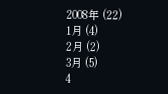2008年 (22)
1月 (4)
2月 (2)
3月 (5)
4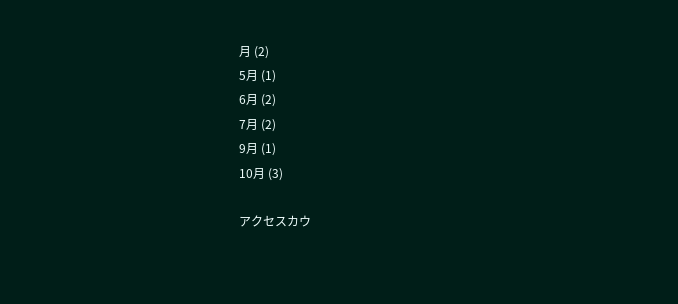月 (2)
5月 (1)
6月 (2)
7月 (2)
9月 (1)
10月 (3)

アクセスカウ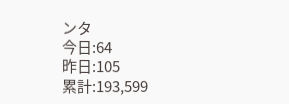ンタ
今日:64
昨日:105
累計:193,599